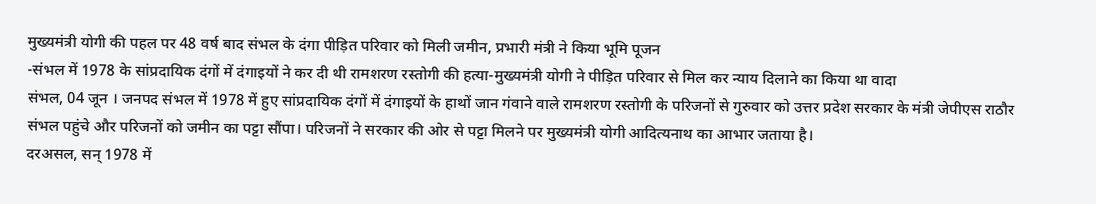मुख्यमंत्री योगी की पहल पर 48 वर्ष बाद संभल के दंगा पीड़ित परिवार को मिली जमीन, प्रभारी मंत्री ने किया भूमि पूजन
-संभल में 1978 के सांप्रदायिक दंगों में दंगाइयों ने कर दी थी रामशरण रस्तोगी की हत्या-मुख्यमंत्री योगी ने पीड़ित परिवार से मिल कर न्याय दिलाने का किया था वादा
संभल, 04 जून । जनपद संभल में 1978 में हुए सांप्रदायिक दंगों में दंगाइयों के हाथों जान गंवाने वाले रामशरण रस्तोगी के परिजनों से गुरुवार को उत्तर प्रदेश सरकार के मंत्री जेपीएस राठौर संभल पहुंचे और परिजनों को जमीन का पट्टा सौंपा। परिजनों ने सरकार की ओर से पट्टा मिलने पर मुख्यमंत्री योगी आदित्यनाथ का आभार जताया है।
दरअसल, सन् 1978 में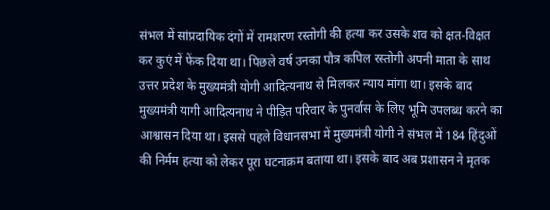संभल में सांप्रदायिक दंगों में रामशरण रस्तोगी की हत्या कर उसके शव को क्षत-विक्षत कर कुएं में फेंक दिया था। पिछले वर्ष उनका पौत्र कपिल रस्तोगी अपनी माता के साथ उत्तर प्रदेश के मुख्यमंत्री योगी आदित्यनाथ से मिलकर न्याय मांगा था। इसके बाद मुख्यमंत्री यागी आदित्यनाथ ने पीड़ित परिवार के पुनर्वास के लिए भूमि उपलब्ध करने का आश्वासन दिया था। इससे पहले विधानसभा में मुख्यमंत्री योगी ने संभल में 184 हिंदुओं की निर्मम हत्या को लेकर पूरा घटनाक्रम बताया था। इसके बाद अब प्रशासन ने मृतक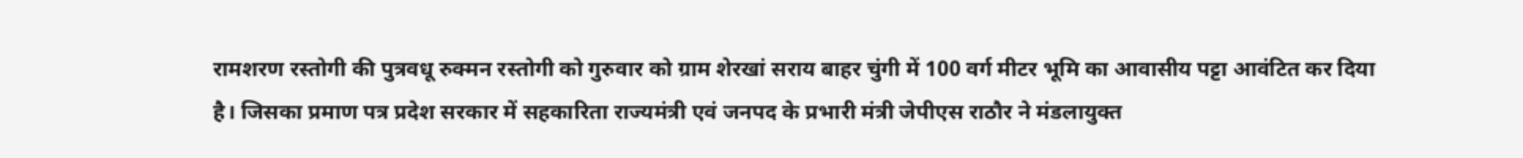रामशरण रस्तोगी की पुत्रवधू रुक्मन रस्तोगी को गुरुवार को ग्राम शेरखां सराय बाहर चुंगी में 100 वर्ग मीटर भूमि का आवासीय पट्टा आवंटित कर दिया है। जिसका प्रमाण पत्र प्रदेश सरकार में सहकारिता राज्यमंत्री एवं जनपद के प्रभारी मंत्री जेपीएस राठौर ने मंडलायुक्त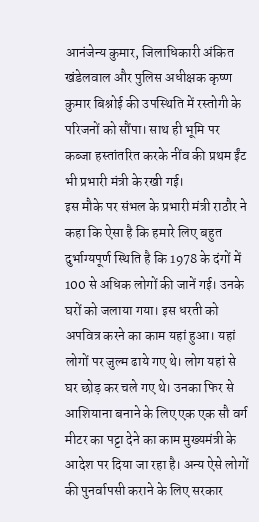आनंजेन्य कुमार, जिलाधिकारी अंकित खंडेलवाल और पुलिस अधीक्षक कृष्ण कुमार बिश्नोई की उपस्थिति में रस्तोगी के परिजनों को सौंपा। साथ ही भूमि पर कब्जा हस्तांतरित करके नींव की प्रथम ईंट भी प्रभारी मंत्री के रखी गई।
इस मौके पर संभल के प्रभारी मंत्री राठौर ने कहा कि ऐसा है कि हमारे लिए बहुत दुर्भाग्यपूर्ण स्थिति है कि 1978 के दंगों में 100 से अधिक लोगों की जानें गई। उनके घरों को जलाया गया। इस धरती को अपवित्र करने का काम यहां हुआ। यहां लोगों पर जुल्म ढाये गए थे। लोग यहां से घर छोड़ कर चले गए थे। उनका फिर से आशियाना बनाने के लिए एक एक सौ वर्ग मीटर का पट्टा देने का काम मुख्यमंत्री के आदेश पर दिया जा रहा है। अन्य ऐसे लोगों की पुनर्वापसी कराने के लिए सरकार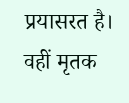प्रयासरत है।
वहीं मृतक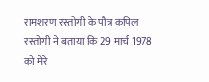रामशरण रस्तोगी के पौत्र कपिल रस्तोगी ने बताया कि 29 मार्च 1978 को मेरे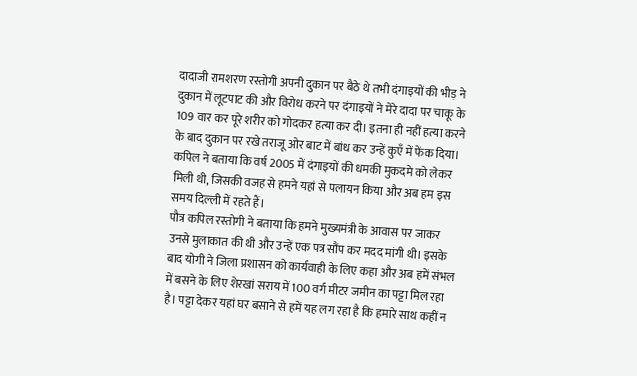दादाजी रामशरण रस्तोगी अपनी दुकान पर बैठे थे तभी दंगाइयों की भीड़ ने दुकान में लूटपाट की और विरोध करने पर दंगाइयों ने मेरे दादा पर चाकू के 109 वार कर पूरे शरीर को गोदकर हत्या कर दी। इतना ही नहीं हत्या करने के बाद दुकान पर रखे तराजू ओर बाट में बांध कर उन्हें कुएँ में फेंक दिया। कपिल ने बताया कि वर्ष 2005 में दंगाइयों की धमकी मुकदमे को लेकर मिली थी, जिसकी वजह से हमने यहां से पलायन किया और अब हम इस समय दिल्ली में रहते हैं।
पौत्र कपिल रस्तोगी ने बताया कि हमने मुख्यमंत्री के आवास पर जाकर उनसे मुलाकात की थी और उन्हें एक पत्र सौंप कर मदद मांगी थी। इसके बाद योगी ने जिला प्रशासन को कार्यवाही के लिए कहा और अब हमें संभल में बसने के लिए शेरखां सराय में 100 वर्ग मीटर जमीन का पट्टा मिल रहा है। पट्टा देकर यहां घर बसाने से हमें यह लग रहा है कि हमारे साथ कहीं न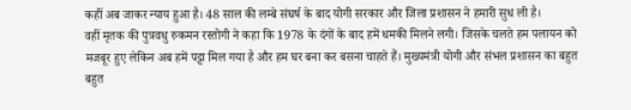कहीं अब जाकर न्याय हुआ है। 48 साल की लम्बे संघर्ष के बाद योगी सरकार और जिला प्रशासन ने हमारी सुध ली है।
वहीं मृतक की पुत्रवधु रुकमन रस्तोगी ने कहा कि 1978 के दंगों के बाद हमें धमकी मिलने लगी। जिसके चलते हम पलायन को मजबूर हुए लेकिन अब हमें पट्टा मिल गया है और हम घर बना कर बसना चाहते हैं। मुख्यमंत्री योगी और संभल प्रशासन का बहुत बहुत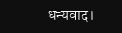धन्यवाद।